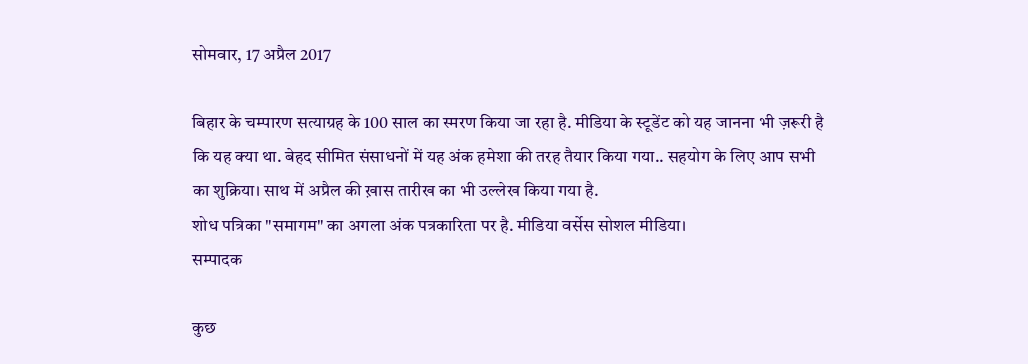सोमवार, 17 अप्रैल 2017

बिहार के चम्पारण सत्याग्रह के 100 साल का स्मरण किया जा रहा है. मीडिया के स्टूडेंट को यह जानना भी ज़रूरी है कि यह क्या था. बेहद सीमित संसाधनों में यह अंक हमेशा की तरह तैयार किया गया.. सहयोग के लिए आप सभी का शुक्रिया। साथ में अप्रैल की ख़ास तारीख का भी उल्लेख किया गया है.
शोध पत्रिका "समागम" का अगला अंक पत्रकारिता पर है. मीडिया वर्सेस सोशल मीडिया।
सम्पादक

कुछ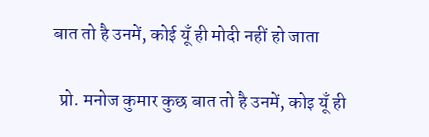बात तो है उनमें, कोई यूँ ही मोदी नहीं हो जाता

  प्रो. मनोज कुमार कुछ बात तो है उनमें, कोइ यूँ ही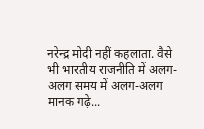नरेन्द्र मोदी नहीं कहलाता. वैसे भी भारतीय राजनीति में अलग-अलग समय में अलग-अलग मानक गढ़े...